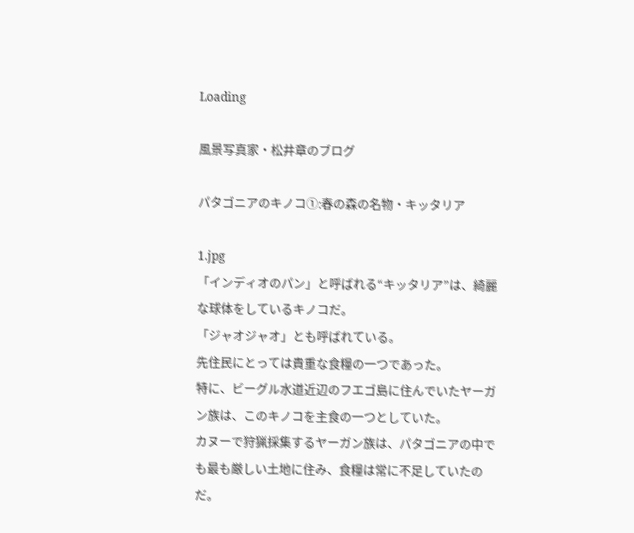Loading

風景写真家・松井章のブログ

パタゴニアのキノコ①:春の森の名物・キッタリア

1.jpg
「インディオのパン」と呼ばれる“キッタリア”は、綺麗な球体をしているキノコだ。
「ジャオジャオ」とも呼ばれている。
先住民にとっては貴重な食糧の一つであった。
特に、ビーグル水道近辺のフエゴ島に住んでいたヤーガン族は、このキノコを主食の一つとしていた。
カヌーで狩猟採集するヤーガン族は、パタゴニアの中でも最も厳しい土地に住み、食糧は常に不足していたのだ。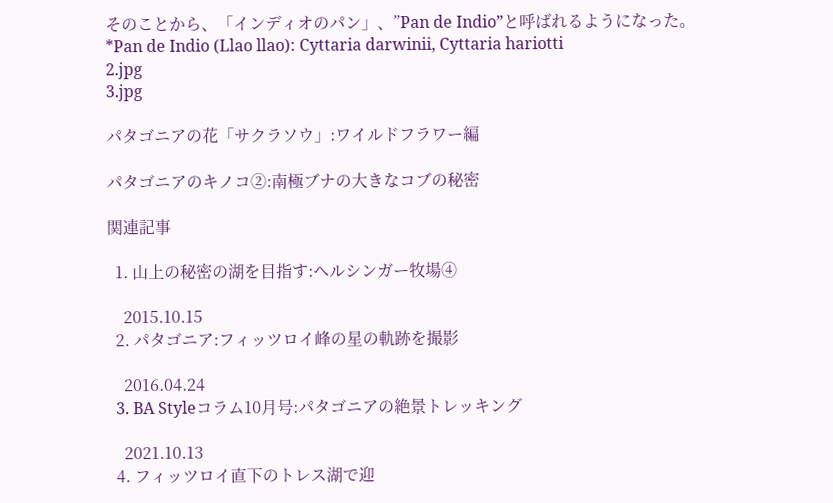そのことから、「インディオのパン」、”Pan de Indio”と呼ばれるようになった。
*Pan de Indio (Llao llao): Cyttaria darwinii, Cyttaria hariotti
2.jpg
3.jpg

パタゴニアの花「サクラソウ」:ワイルドフラワー編

パタゴニアのキノコ②:南極ブナの大きなコブの秘密

関連記事

  1. 山上の秘密の湖を目指す:ヘルシンガー牧場④

    2015.10.15
  2. パタゴニア:フィッツロイ峰の星の軌跡を撮影

    2016.04.24
  3. BA Styleコラム10月号:パタゴニアの絶景トレッキング

    2021.10.13
  4. フィッツロイ直下のトレス湖で迎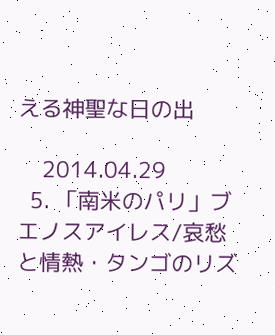える神聖な日の出

    2014.04.29
  5. 「南米のパリ」ブエノスアイレス/哀愁と情熱・タンゴのリズ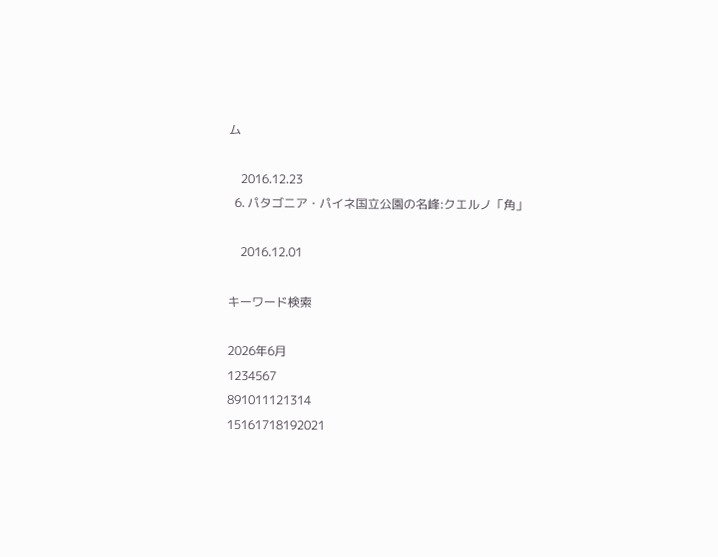ム

    2016.12.23
  6. パタゴニア・パイネ国立公園の名峰:クエルノ「角」

    2016.12.01

キーワード検索

2026年6月
1234567
891011121314
15161718192021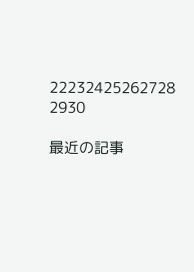22232425262728
2930

最近の記事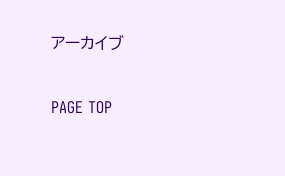アーカイブ

PAGE TOP